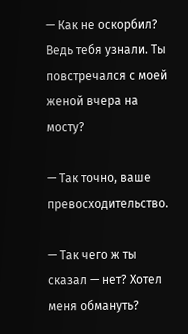— Как не оскорбил? Ведь тебя узнали. Ты повстречался с моей женой вчера на мосту?

— Так точно, ваше превосходительство.

— Так чего ж ты сказал — нет? Хотел меня обмануть?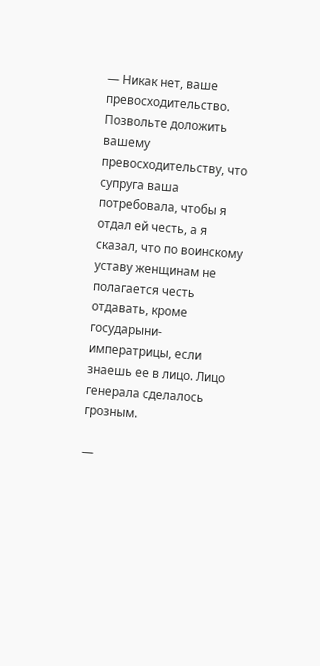— Никак нет, ваше превосходительство. Позвольте доложить вашему превосходительству, что супруга ваша потребовала, чтобы я отдал ей честь, а я сказал, что по воинскому уставу женщинам не полагается честь отдавать, кроме государыни-императрицы, если знаешь ее в лицо. Лицо генерала сделалось грозным.

—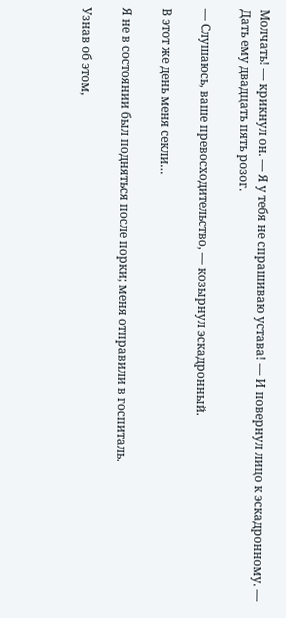Молчать! — крикнул он. — Я у тебя не спрашиваю устава! — И повернул лицо к эскадронному. — Дать ему двадцать пять розог.

— Слушаюсь, ваше превосходительство, — козырнул эскадронный.

В этот же день меня секли…

Я не в состоянии был подняться после порки; меня отправили в госпиталь.

Узнав об этом,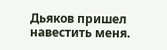Дьяков пришел навестить меня.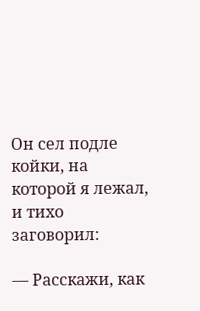Он сел подле койки, на которой я лежал, и тихо заговорил:

— Расскажи, как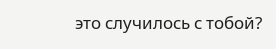это случилось с тобой?